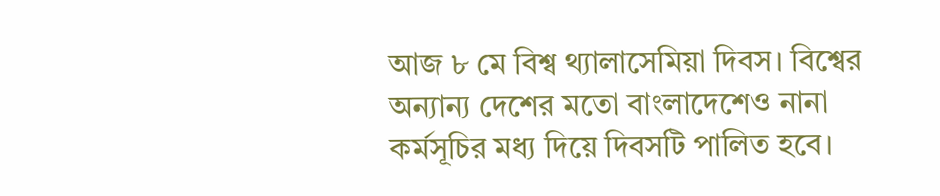আজ ৮ মে বিশ্ব থ্যালাসেমিয়া দিবস। বিশ্বের অন্যান্য দেশের মতো বাংলাদেশেও নানা কর্মসূচির মধ্য দিয়ে দিবসটি পালিত হবে।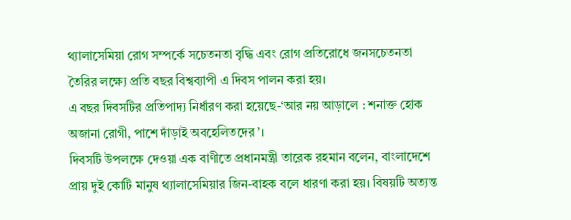থ্যালাসেমিয়া রোগ সম্পর্কে সচেতনতা বৃদ্ধি এবং রোগ প্রতিরোধে জনসচেতনতা তৈরির লক্ষ্যে প্রতি বছর বিশ্বব্যাপী এ দিবস পালন করা হয়।
এ বছর দিবসটির প্রতিপাদ্য নির্ধারণ করা হয়েছে-‘আর নয় আড়ালে : শনাক্ত হোক অজানা রোগী, পাশে দাঁড়াই অবহেলিতদের’।
দিবসটি উপলক্ষে দেওয়া এক বাণীতে প্রধানমন্ত্রী তারেক রহমান বলেন, বাংলাদেশে প্রায় দুই কোটি মানুষ থ্যালাসেমিয়ার জিন-বাহক বলে ধারণা করা হয়। বিষয়টি অত্যন্ত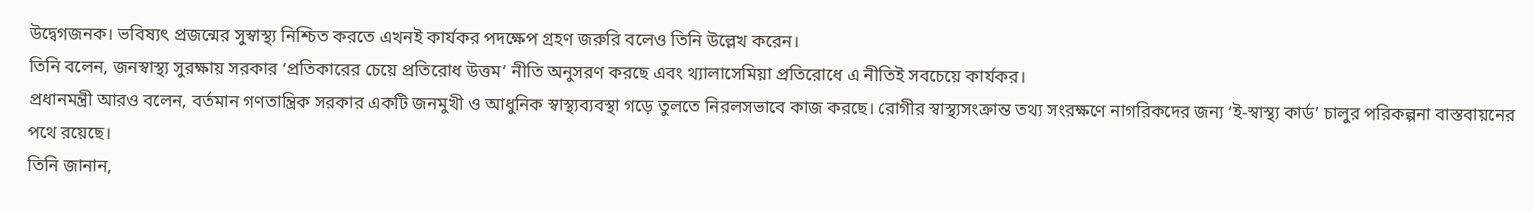উদ্বেগজনক। ভবিষ্যৎ প্রজন্মের সুস্বাস্থ্য নিশ্চিত করতে এখনই কার্যকর পদক্ষেপ গ্রহণ জরুরি বলেও তিনি উল্লেখ করেন।
তিনি বলেন, জনস্বাস্থ্য সুরক্ষায় সরকার ‘প্রতিকারের চেয়ে প্রতিরোধ উত্তম’ নীতি অনুসরণ করছে এবং থ্যালাসেমিয়া প্রতিরোধে এ নীতিই সবচেয়ে কার্যকর।
প্রধানমন্ত্রী আরও বলেন, বর্তমান গণতান্ত্রিক সরকার একটি জনমুখী ও আধুনিক স্বাস্থ্যব্যবস্থা গড়ে তুলতে নিরলসভাবে কাজ করছে। রোগীর স্বাস্থ্যসংক্রান্ত তথ্য সংরক্ষণে নাগরিকদের জন্য ‘ই-স্বাস্থ্য কার্ড’ চালুর পরিকল্পনা বাস্তবায়নের পথে রয়েছে।
তিনি জানান,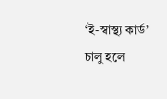‘ই-স্বাস্থ্য কার্ড’ চালু হলে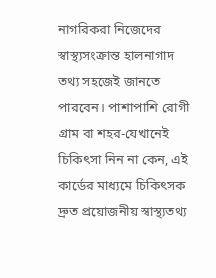নাগরিকরা নিজেদের স্বাস্থ্যসংক্রান্ত হালনাগাদ তথ্য সহজেই জানতে পারবেন। পাশাপাশি রোগী গ্রাম বা শহর-যেখানেই চিকিৎসা নিন না কেন, এই কার্ডের মাধ্যমে চিকিৎসক দ্রুত প্রয়োজনীয় স্বাস্থ্যতথ্য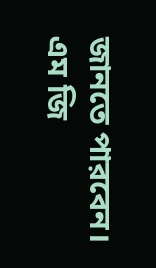জানতে পারবেন।
এম জি